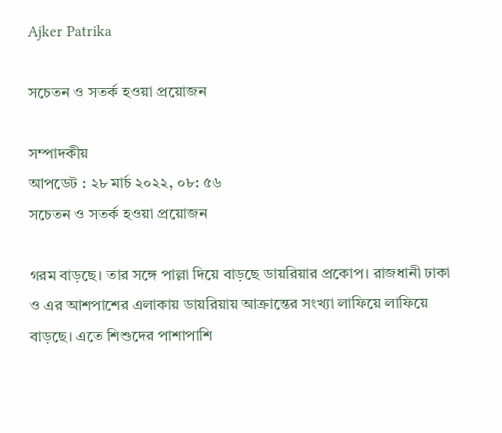Ajker Patrika

সচেতন ও সতর্ক হওয়া প্রয়োজন

সম্পাদকীয়
আপডেট : ২৮ মার্চ ২০২২, ০৮: ৫৬
সচেতন ও সতর্ক হওয়া প্রয়োজন

গরম বাড়ছে। তার সঙ্গে পাল্লা দিয়ে বাড়ছে ডায়রিয়ার প্রকোপ। রাজধানী ঢাকা ও এর আশপাশের এলাকায় ডায়রিয়ায় আক্রান্তের সংখ্যা লাফিয়ে লাফিয়ে বাড়ছে। এতে শিশুদের পাশাপাশি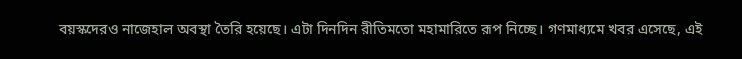বয়স্কদেরও নাজেহাল অবস্থা তৈরি হয়েছে। এটা দিনদিন রীতিমতো মহামারিতে রূপ নিচ্ছে। গণমাধ্যমে খবর এসেছে, এই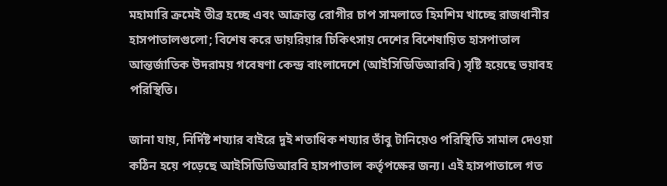মহামারি ক্রমেই তীব্র হচ্ছে এবং আক্রান্ত রোগীর চাপ সামলাতে হিমশিম খাচ্ছে রাজধানীর হাসপাতালগুলো; বিশেষ করে ডায়রিয়ার চিকিৎসায় দেশের বিশেষায়িত হাসপাতাল আন্তর্জাতিক উদরাময় গবেষণা কেন্দ্র বাংলাদেশে (আইসিডিডিআরবি) সৃষ্টি হয়েছে ভয়াবহ পরিস্থিতি।

জানা যায়, নির্দিষ্ট শয্যার বাইরে দুই শতাধিক শয্যার তাঁবু টানিয়েও পরিস্থিতি সামাল দেওয়া কঠিন হয়ে পড়েছে আইসিডিডিআরবি হাসপাতাল কর্তৃপক্ষের জন্য। এই হাসপাতালে গত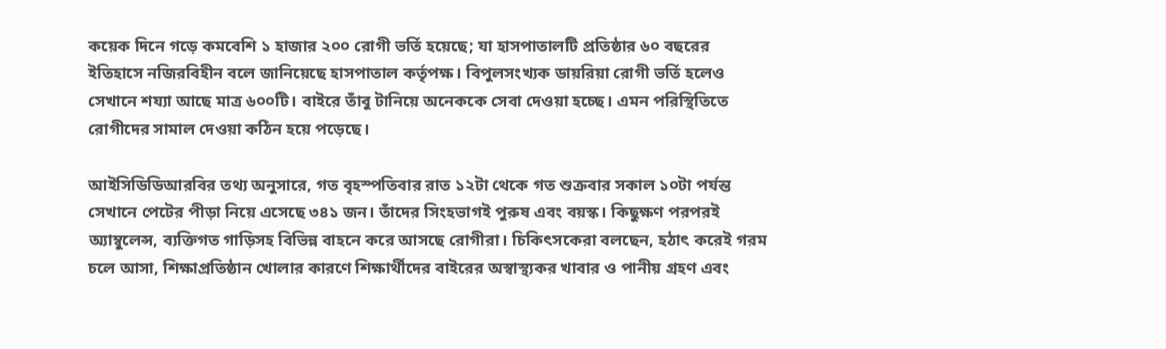কয়েক দিনে গড়ে কমবেশি ১ হাজার ২০০ রোগী ভর্তি হয়েছে; যা হাসপাতালটি প্রতিষ্ঠার ৬০ বছরের ইতিহাসে নজিরবিহীন বলে জানিয়েছে হাসপাতাল কর্তৃপক্ষ। বিপুলসংখ্যক ডায়রিয়া রোগী ভর্তি হলেও সেখানে শয্যা আছে মাত্র ৬০০টি। বাইরে তাঁবু টানিয়ে অনেককে সেবা দেওয়া হচ্ছে। এমন পরিস্থিতিতে রোগীদের সামাল দেওয়া কঠিন হয়ে পড়েছে।

আইসিডিডিআরবির তথ্য অনুসারে, গত বৃহস্পতিবার রাত ১২টা থেকে গত শুক্রবার সকাল ১০টা পর্যন্ত সেখানে পেটের পীড়া নিয়ে এসেছে ৩৪১ জন। তাঁদের সিংহভাগই পুরুষ এবং বয়স্ক। কিছুক্ষণ পরপরই অ্যাম্বুলেন্স, ব্যক্তিগত গাড়িসহ বিভিন্ন বাহনে করে আসছে রোগীরা। চিকিৎসকেরা বলছেন, হঠাৎ করেই গরম চলে আসা, শিক্ষাপ্রতিষ্ঠান খোলার কারণে শিক্ষার্থীদের বাইরের অস্বাস্থ্যকর খাবার ও পানীয় গ্রহণ এবং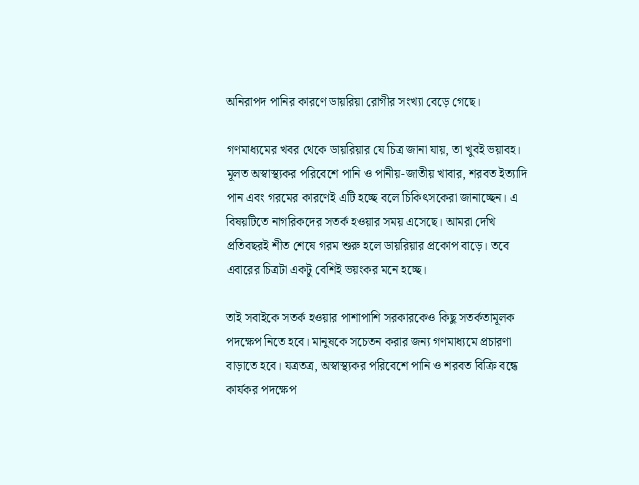অনিরাপদ পানির কারণে ডায়রিয়া রোগীর সংখ্যা বেড়ে গেছে।

গণমাধ্যমের খবর থেকে ডায়রিয়ার যে চিত্র জানা যায়, তা খুবই ভয়াবহ। মূলত অস্বাস্থ্যকর পরিবেশে পানি ও পানীয়-জাতীয় খাবার, শরবত ইত্যাদি পান এবং গরমের কারণেই এটি হচ্ছে বলে চিকিৎসকেরা জানাচ্ছেন। এ বিষয়টিতে নাগরিকদের সতর্ক হওয়ার সময় এসেছে। আমরা দেখি প্রতিবছরই শীত শেষে গরম শুরু হলে ডায়রিয়ার প্রকোপ বাড়ে। তবে এবারের চিত্রটা একটু বেশিই ভয়ংকর মনে হচ্ছে।

তাই সবাইকে সতর্ক হওয়ার পাশাপাশি সরকারকেও কিছু সতর্কতামূলক পদক্ষেপ নিতে হবে। মানুষকে সচেতন করার জন্য গণমাধ্যমে প্রচারণা বাড়াতে হবে। যত্রতত্র, অস্বাস্থ্যকর পরিবেশে পানি ও শরবত বিক্রি বন্ধে কার্যকর পদক্ষেপ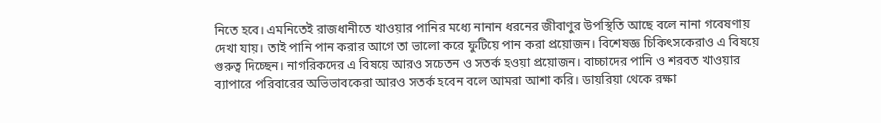নিতে হবে। এমনিতেই রাজধানীতে খাওয়ার পানির মধ্যে নানান ধরনের জীবাণুর উপস্থিতি আছে বলে নানা গবেষণায় দেখা যায়। তাই পানি পান করার আগে তা ভালো করে ফুটিয়ে পান করা প্রয়োজন। বিশেষজ্ঞ চিকিৎসকেরাও এ বিষয়ে গুরুত্ব দিচ্ছেন। নাগরিকদের এ বিষয়ে আরও সচেতন ও সতর্ক হওয়া প্রয়োজন। বাচ্চাদের পানি ও শরবত খাওয়ার ব্যাপারে পরিবারের অভিভাবকেরা আরও সতর্ক হবেন বলে আমরা আশা করি। ডায়রিয়া থেকে রক্ষা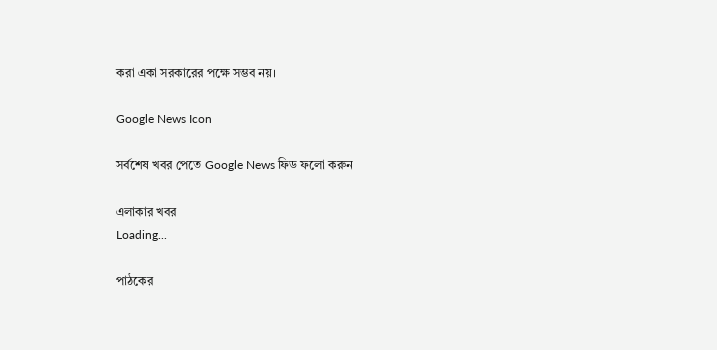করা একা সরকারের পক্ষে সম্ভব নয়।

Google News Icon

সর্বশেষ খবর পেতে Google News ফিড ফলো করুন

এলাকার খবর
Loading...

পাঠকের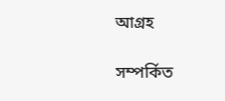আগ্রহ

সম্পর্কিত